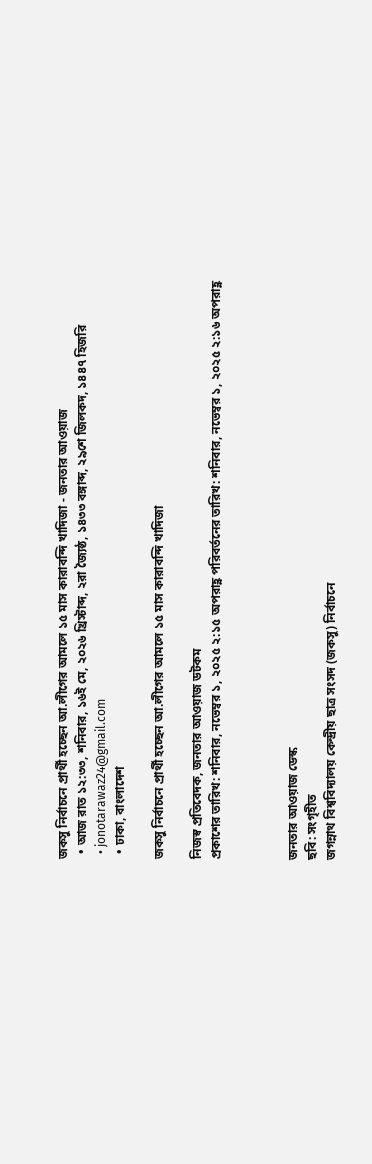জকসু নির্বাচনে প্রার্থী হচ্ছেন আ.লীগের আমলে ১৫ মাস কারাবন্দি খাদিজা - জনতার আওয়াজ
  • আজ রাত ১২:৩৩, শনিবার, ১৬ই মে, ২০২৬ খ্রিস্টাব্দ, ২রা জ্যৈষ্ঠ, ১৪৩৩ বঙ্গাব্দ, ২৯শে জিলকদ, ১৪৪৭ হিজরি
  • jonotarawaz24@gmail.com
  • ঢাকা, বাংলাদেশ

জকসু নির্বাচনে প্রার্থী হচ্ছেন আ.লীগের আমলে ১৫ মাস কারাবন্দি খাদিজা

নিজস্ব প্রতিবেদক, জনতার আওয়াজ ডটকম
প্রকাশের তারিখ: শনিবার, নভেম্বর ১, ২০২৫ ২:১৫ অপরাহ্ণ পরিবর্তনের তারিখ: শনিবার, নভেম্বর ১, ২০২৫ ২:১৬ অপরাহ্ণ



জনতার আওয়াজ ডেস্ক
ছবি: সংগৃহীত
জগন্নাথ বিশ্ববিদ্যালয় কেন্দ্রীয় ছাত্র সংসদ (জকসু) নির্বাচনে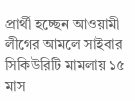প্রার্থী হচ্ছেন আওয়ামী লীগের আমলে সাইবার সিকিউরিটি মামলায় ১৫ মাস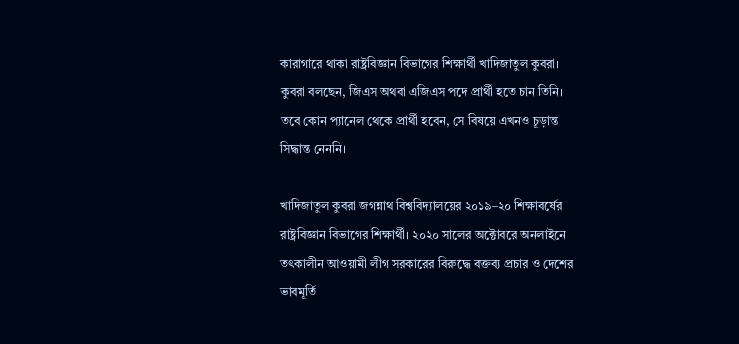কারাগারে থাকা রাষ্ট্রবিজ্ঞান বিভাগের শিক্ষার্থী খাদিজাতুল কুবরা। কুবরা বলছেন, জিএস অথবা এজিএস পদে প্রার্থী হতে চান তিনি। তবে কোন প্যানেল থেকে প্রার্থী হবেন, সে বিষয়ে এখনও চূড়ান্ত সিদ্ধান্ত নেননি।

খাদিজাতুল কুবরা জগন্নাথ বিশ্ববিদ্যালয়ের ২০১৯–২০ শিক্ষাবর্ষের রাষ্ট্রবিজ্ঞান বিভাগের শিক্ষার্থী। ২০২০ সালের অক্টোবরে অনলাইনে তৎকালীন আওয়ামী লীগ সরকারের বিরুদ্ধে বক্তব্য প্রচার ও দেশের ভাবমূর্তি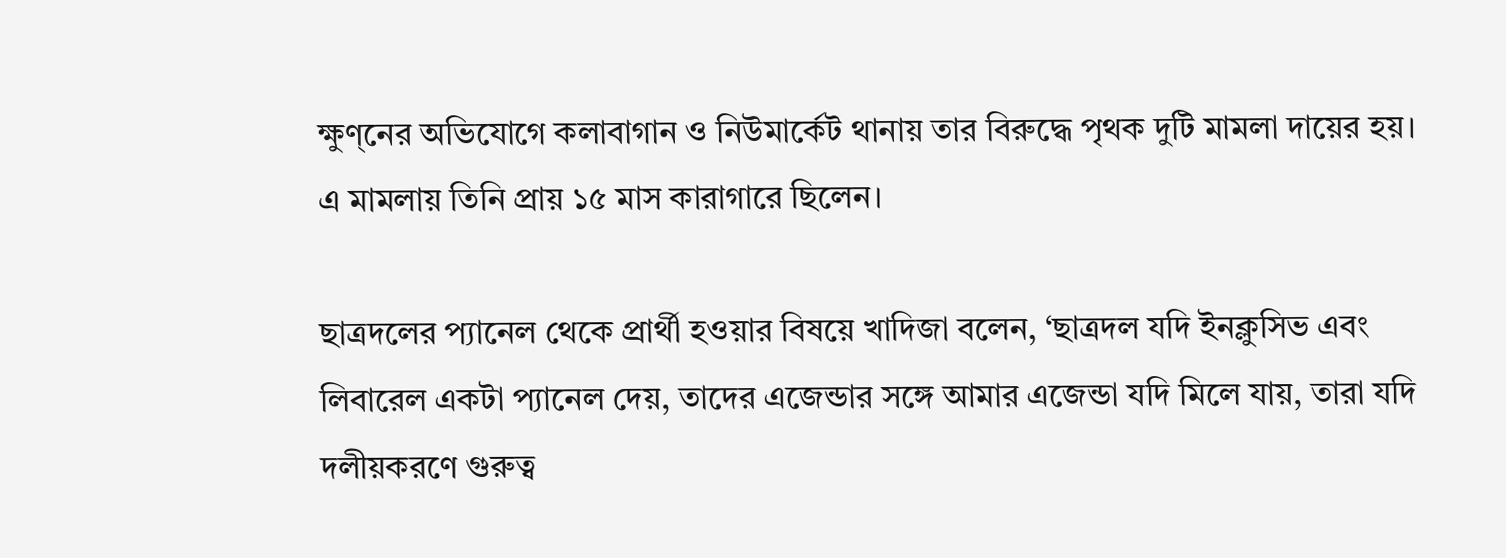ক্ষুণ্নের অভিযোগে কলাবাগান ও নিউমার্কেট থানায় তার বিরুদ্ধে পৃথক দুটি মামলা দায়ের হয়। এ মামলায় তিনি প্রায় ১৫ মাস কারাগারে ছিলেন।

ছাত্রদলের প্যানেল থেকে প্রার্থী হওয়ার বিষয়ে খাদিজা বলেন, ‘ছাত্রদল যদি ইনক্লুসিভ এবং লিবারেল একটা প্যানেল দেয়, তাদের এজেন্ডার সঙ্গে আমার এজেন্ডা যদি মিলে যায়, তারা যদি দলীয়করণে গুরুত্ব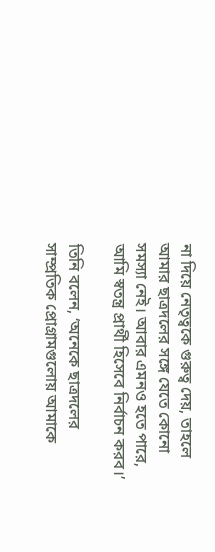না দিয়ে নেতৃত্বকে গুরুত্ব দেয়, তাহলে আমার ছাত্রদলের সঙ্গে যেতে কোনো সমস্যা নেই। আবার এমনও হতে পারে, আমি স্বতন্ত্র প্রার্থী হিসেবে নির্বাচন করব।’

তিনি বলেন, ‘অনেকে ছাত্রদলের সাম্প্রতিক প্রোগ্রামগুলোয় আমাকে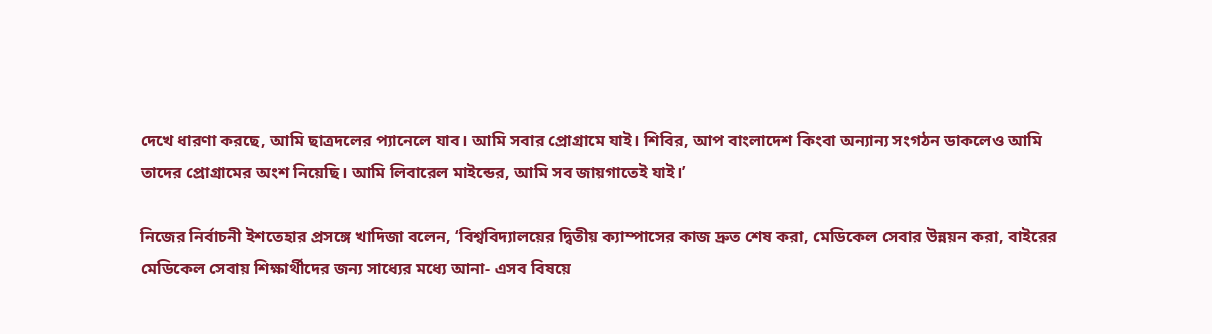দেখে ধারণা করছে, আমি ছাত্রদলের প্যানেলে যাব। আমি সবার প্রোগ্রামে যাই। শিবির, আপ বাংলাদেশ কিংবা অন্যান্য সংগঠন ডাকলেও আমি তাদের প্রোগ্রামের অংশ নিয়েছি। আমি লিবারেল মাইন্ডের, আমি সব জায়গাতেই যাই।’

নিজের নির্বাচনী ইশতেহার প্রসঙ্গে খাদিজা বলেন, ‘বিশ্ববিদ্যালয়ের দ্বিতীয় ক্যাম্পাসের কাজ দ্রুত শেষ করা, মেডিকেল সেবার উন্নয়ন করা, বাইরের মেডিকেল সেবায় শিক্ষার্থীদের জন্য সাধ্যের মধ্যে আনা- এসব বিষয়ে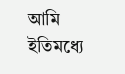আমি ইতিমধ্যে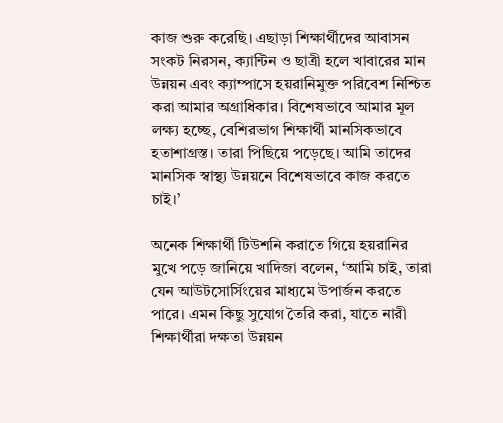কাজ শুরু করেছি। এছাড়া শিক্ষার্থীদের আবাসন সংকট নিরসন, ক্যান্টিন ও ছাত্রী হলে খাবারের মান উন্নয়ন এবং ক্যাম্পাসে হয়রানিমুক্ত পরিবেশ নিশ্চিত করা আমার অগ্রাধিকার। বিশেষভাবে আমার মূল লক্ষ্য হচ্ছে, বেশিরভাগ শিক্ষার্থী মানসিকভাবে হতাশাগ্রস্ত। তারা পিছিয়ে পড়েছে। আমি তাদের মানসিক স্বাস্থ্য উন্নয়নে বিশেষভাবে কাজ করতে চাই।’

অনেক শিক্ষার্থী টিউশনি করাতে গিয়ে হয়রানির মুখে পড়ে জানিয়ে খাদিজা বলেন, ‘আমি চাই, তারা যেন আউটসোর্সিংয়ের মাধ্যমে উপার্জন করতে পারে। এমন কিছু সুযোগ তৈরি করা, যাতে নারী শিক্ষার্থীরা দক্ষতা উন্নয়ন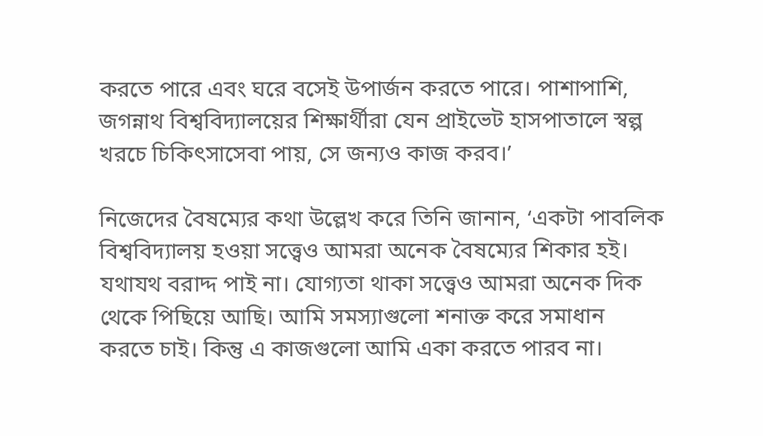করতে পারে এবং ঘরে বসেই উপার্জন করতে পারে। পাশাপাশি, জগন্নাথ বিশ্ববিদ্যালয়ের শিক্ষার্থীরা যেন প্রাইভেট হাসপাতালে স্বল্প খরচে চিকিৎসাসেবা পায়, সে জন্যও কাজ করব।’

নিজেদের বৈষম্যের কথা উল্লেখ করে তিনি জানান, ‘একটা পাবলিক বিশ্ববিদ্যালয় হওয়া সত্ত্বেও আমরা অনেক বৈষম্যের শিকার হই। যথাযথ বরাদ্দ পাই না। যোগ্যতা থাকা সত্ত্বেও আমরা অনেক দিক থেকে পিছিয়ে আছি। আমি সমস্যাগুলো শনাক্ত করে সমাধান করতে চাই। কিন্তু এ কাজগুলো আমি একা করতে পারব না।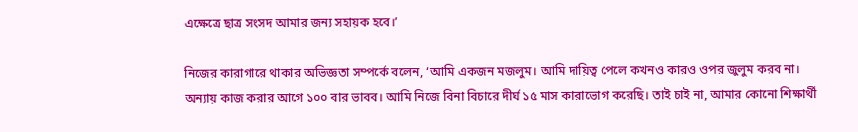এক্ষেত্রে ছাত্র সংসদ আমার জন্য সহায়ক হবে।’

নিজের কারাগারে থাকার অভিজ্ঞতা সম্পর্কে বলেন, ‘আমি একজন মজলুম। আমি দায়িত্ব পেলে কখনও কারও ওপর জুলুম করব না। অন্যায় কাজ করার আগে ১০০ বার ভাবব। আমি নিজে বিনা বিচারে দীর্ঘ ১৫ মাস কারাভোগ করেছি। তাই চাই না, আমার কোনো শিক্ষার্থী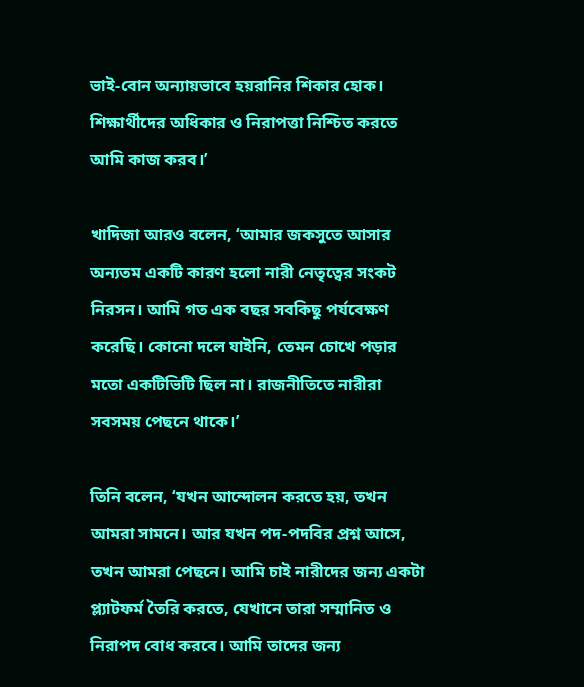ভাই-বোন অন্যায়ভাবে হয়রানির শিকার হোক। শিক্ষার্থীদের অধিকার ও নিরাপত্তা নিশ্চিত করতে আমি কাজ করব।’

খাদিজা আরও বলেন, ‘আমার জকসুতে আসার অন্যতম একটি কারণ হলো নারী নেতৃত্বের সংকট নিরসন। আমি গত এক বছর সবকিছু পর্যবেক্ষণ করেছি। কোনো দলে যাইনি, তেমন চোখে পড়ার মতো একটিভিটি ছিল না। রাজনীতিতে নারীরা সবসময় পেছনে থাকে।’

তিনি বলেন, ‘যখন আন্দোলন করতে হয়, তখন আমরা সামনে। আর যখন পদ-পদবির প্রশ্ন আসে, তখন আমরা পেছনে। আমি চাই নারীদের জন্য একটা প্ল্যাটফর্ম তৈরি করতে, যেখানে তারা সম্মানিত ও নিরাপদ বোধ করবে। আমি তাদের জন্য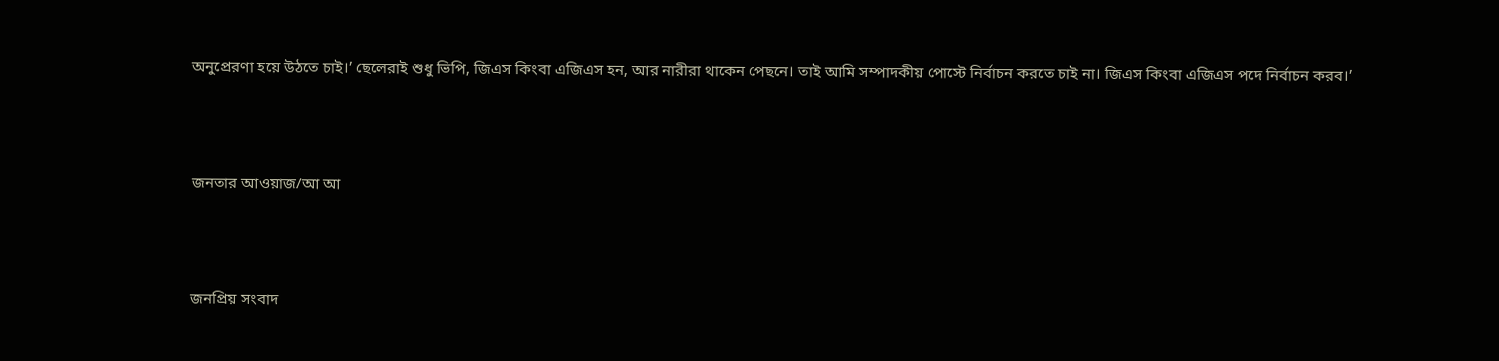অনুপ্রেরণা হয়ে উঠতে চাই।’ ছেলেরাই শুধু ভিপি, জিএস কিংবা এজিএস হন, আর নারীরা থাকেন পেছনে। তাই আমি সম্পাদকীয় পোস্টে নির্বাচন করতে চাই না। জিএস কিংবা এজিএস পদে নির্বাচন করব।’



জনতার আওয়াজ/আ আ



জনপ্রিয় সংবাদ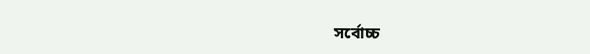সর্বোচ্চ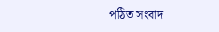পঠিত সংবাদ